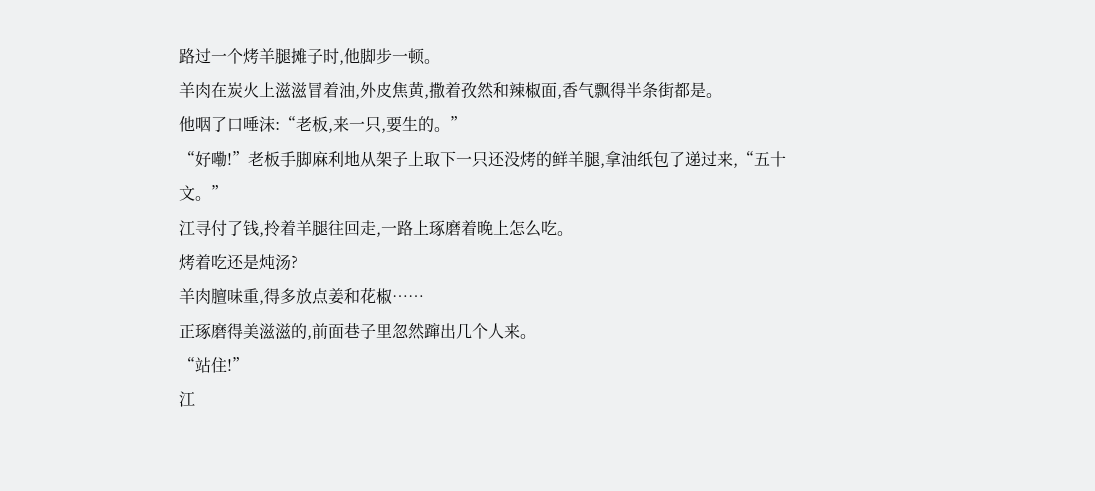路过一个烤羊腿摊子时,他脚步一顿。
羊肉在炭火上滋滋冒着油,外皮焦黄,撒着孜然和辣椒面,香气飘得半条街都是。
他咽了口唾沫:“老板,来一只,要生的。”
“好嘞!”老板手脚麻利地从架子上取下一只还没烤的鲜羊腿,拿油纸包了递过来,“五十文。”
江寻付了钱,拎着羊腿往回走,一路上琢磨着晚上怎么吃。
烤着吃还是炖汤?
羊肉膻味重,得多放点姜和花椒……
正琢磨得美滋滋的,前面巷子里忽然蹿出几个人来。
“站住!”
江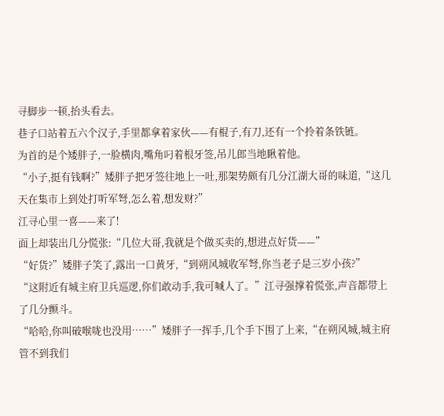寻脚步一顿,抬头看去。
巷子口站着五六个汉子,手里都拿着家伙——有棍子,有刀,还有一个拎着条铁链。
为首的是个矮胖子,一脸横肉,嘴角叼着根牙签,吊儿郎当地瞅着他。
“小子,挺有钱啊?”矮胖子把牙签往地上一吐,那架势颇有几分江湖大哥的味道,“这几天在集市上到处打听军弩,怎么着,想发财?”
江寻心里一喜——来了!
面上却装出几分慌张:“几位大哥,我就是个做买卖的,想进点好货——”
“好货?”矮胖子笑了,露出一口黄牙,“到朔风城收军弩,你当老子是三岁小孩?”
“这附近有城主府卫兵巡逻,你们敢动手,我可喊人了。”江寻强撑着慌张,声音都带上了几分颤斗。
“哈哈,你叫破喉咙也没用……”矮胖子一挥手,几个手下围了上来,“在朔风城,城主府管不到我们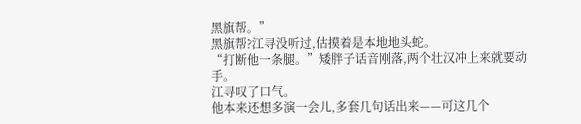黑旗帮。”
黑旗帮?江寻没听过,估摸着是本地地头蛇。
“打断他一条腿。”矮胖子话音刚落,两个壮汉冲上来就要动手。
江寻叹了口气。
他本来还想多演一会儿,多套几句话出来——可这几个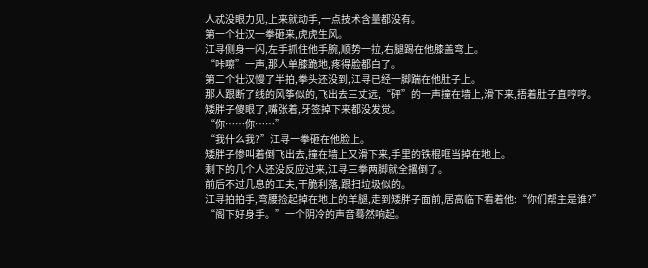人忒没眼力见,上来就动手,一点技术含量都没有。
第一个壮汉一拳砸来,虎虎生风。
江寻侧身一闪,左手抓住他手腕,顺势一拉,右腿踢在他膝盖弯上。
“咔嚓”一声,那人单膝跪地,疼得脸都白了。
第二个壮汉慢了半拍,拳头还没到,江寻已经一脚踹在他肚子上。
那人跟断了线的风筝似的,飞出去三丈远,“砰”的一声撞在墙上,滑下来,捂着肚子直哼哼。
矮胖子傻眼了,嘴张着,牙签掉下来都没发觉。
“你……你……”
“我什么我?”江寻一拳砸在他脸上。
矮胖子惨叫着倒飞出去,撞在墙上又滑下来,手里的铁棍哐当掉在地上。
剩下的几个人还没反应过来,江寻三拳两脚就全撂倒了。
前后不过几息的工夫,干脆利落,跟扫垃圾似的。
江寻拍拍手,弯腰捡起掉在地上的羊腿,走到矮胖子面前,居高临下看着他:“你们帮主是谁?”
“阁下好身手。”一个阴冷的声音蓦然响起。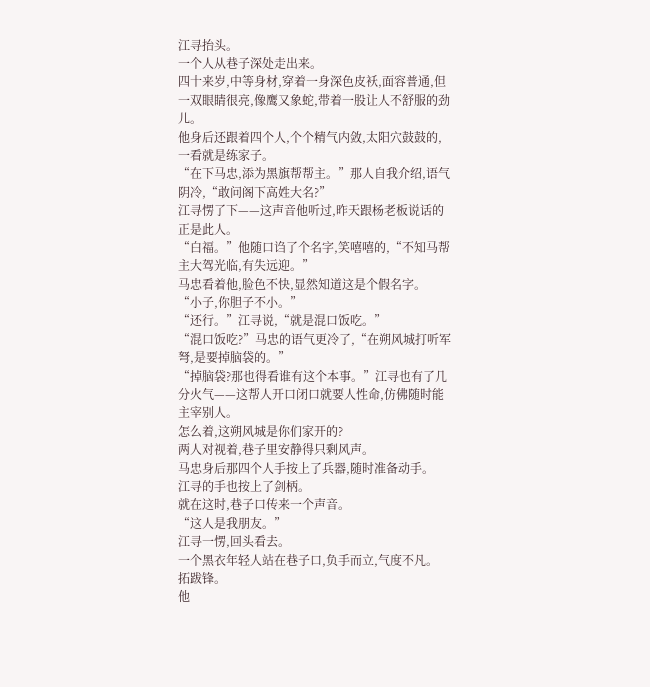江寻抬头。
一个人从巷子深处走出来。
四十来岁,中等身材,穿着一身深色皮袄,面容普通,但一双眼睛很亮,像鹰又象蛇,带着一股让人不舒服的劲儿。
他身后还跟着四个人,个个精气内敛,太阳穴鼓鼓的,一看就是练家子。
“在下马忠,添为黑旗帮帮主。”那人自我介绍,语气阴冷,“敢问阁下高姓大名?”
江寻愣了下——这声音他听过,昨天跟杨老板说话的正是此人。
“白福。”他随口诌了个名字,笑嘻嘻的,“不知马帮主大驾光临,有失远迎。”
马忠看着他,脸色不快,显然知道这是个假名字。
“小子,你胆子不小。”
“还行。”江寻说,“就是混口饭吃。”
“混口饭吃?”马忠的语气更冷了,“在朔风城打听军弩,是要掉脑袋的。”
“掉脑袋?那也得看谁有这个本事。”江寻也有了几分火气——这帮人开口闭口就要人性命,仿佛随时能主宰别人。
怎么着,这朔风城是你们家开的?
两人对视着,巷子里安静得只剩风声。
马忠身后那四个人手按上了兵器,随时准备动手。
江寻的手也按上了剑柄。
就在这时,巷子口传来一个声音。
“这人是我朋友。”
江寻一愣,回头看去。
一个黑衣年轻人站在巷子口,负手而立,气度不凡。
拓跋锋。
他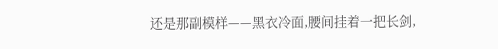还是那副模样——黑衣冷面,腰间挂着一把长剑,